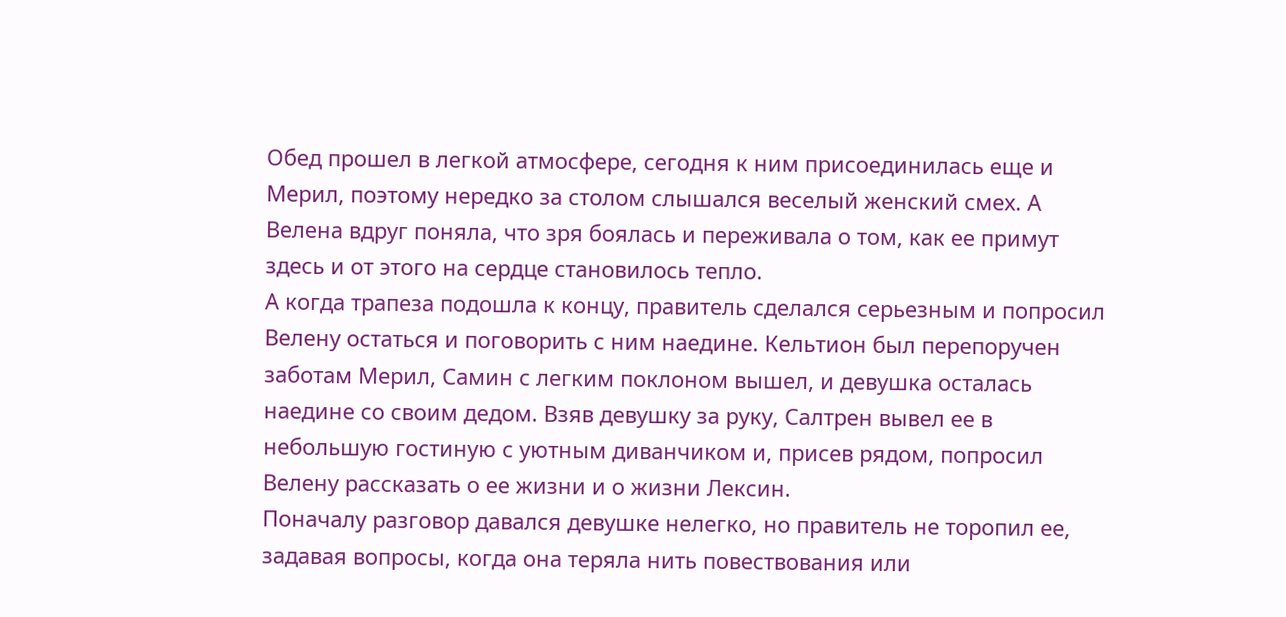Обед прошел в легкой атмосфере, сегодня к ним присоединилась еще и Мерил, поэтому нередко за столом слышался веселый женский смех. А Велена вдруг поняла, что зря боялась и переживала о том, как ее примут здесь и от этого на сердце становилось тепло.
А когда трапеза подошла к концу, правитель сделался серьезным и попросил Велену остаться и поговорить с ним наедине. Кельтион был перепоручен заботам Мерил, Самин с легким поклоном вышел, и девушка осталась наедине со своим дедом. Взяв девушку за руку, Салтрен вывел ее в небольшую гостиную с уютным диванчиком и, присев рядом, попросил Велену рассказать о ее жизни и о жизни Лексин.
Поначалу разговор давался девушке нелегко, но правитель не торопил ее, задавая вопросы, когда она теряла нить повествования или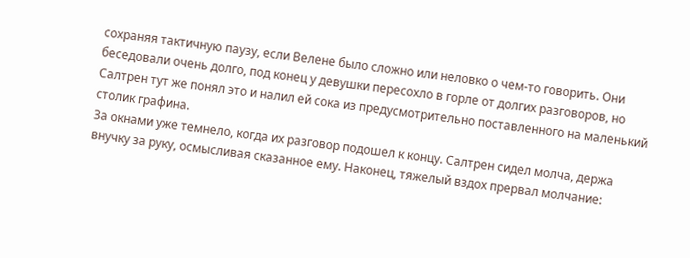сохраняя тактичную паузу, если Велене было сложно или неловко о чем-то говорить. Они беседовали очень долго, под конец у девушки пересохло в горле от долгих разговоров, но Салтрен тут же понял это и налил ей сока из предусмотрительно поставленного на маленький столик графина.
За окнами уже темнело, когда их разговор подошел к концу. Салтрен сидел молча, держа внучку за руку, осмысливая сказанное ему. Наконец, тяжелый вздох прервал молчание: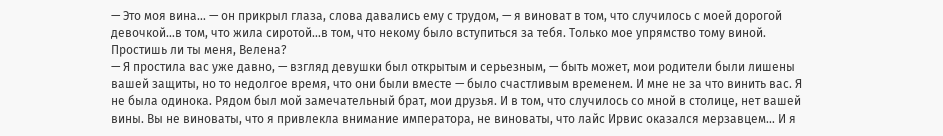— Это моя вина… — он прикрыл глаза, слова давались ему с трудом, — я виноват в том, что случилось с моей дорогой девочкой…в том, что жила сиротой…в том, что некому было вступиться за тебя. Только мое упрямство тому виной. Простишь ли ты меня, Велена?
— Я простила вас уже давно, — взгляд девушки был открытым и серьезным, — быть может, мои родители были лишены вашей защиты, но то недолгое время, что они были вместе — было счастливым временем. И мне не за что винить вас. Я не была одинока. Рядом был мой замечательный брат, мои друзья. И в том, что случилось со мной в столице, нет вашей вины. Вы не виноваты, что я привлекла внимание императора, не виноваты, что лайс Ирвис оказался мерзавцем… И я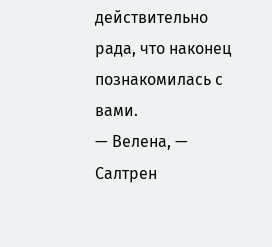действительно рада, что наконец познакомилась с вами.
— Велена, — Салтрен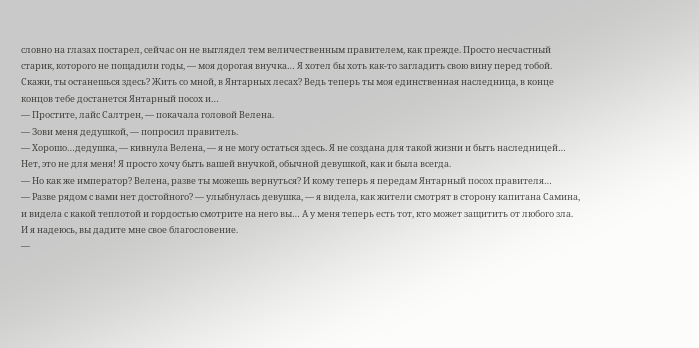словно на глазах постарел, сейчас он не выглядел тем величественным правителем, как прежде. Просто несчастный старик, которого не пощадили годы, — моя дорогая внучка… Я хотел бы хоть как-то загладить свою вину перед тобой. Скажи, ты останешься здесь? Жить со мной, в Янтарных лесах? Ведь теперь ты моя единственная наследница, в конце концов тебе достанется Янтарный посох и…
— Простите, лайс Салтрен, — покачала головой Велена.
— Зови меня дедушкой, — попросил правитель.
— Хорошо…дедушка, — кивнула Велена, — я не могу остаться здесь. Я не создана для такой жизни и быть наследницей… Нет, это не для меня! Я просто хочу быть вашей внучкой, обычной девушкой, как и была всегда.
— Но как же император? Велена, разве ты можешь вернуться? И кому теперь я передам Янтарный посох правителя…
— Разве рядом с вами нет достойного? — улыбнулась девушка, — я видела, как жители смотрят в сторону капитана Самина, и видела с какой теплотой и гордостью смотрите на него вы… А у меня теперь есть тот, кто может защитить от любого зла. И я надеюсь, вы дадите мне свое благословение.
—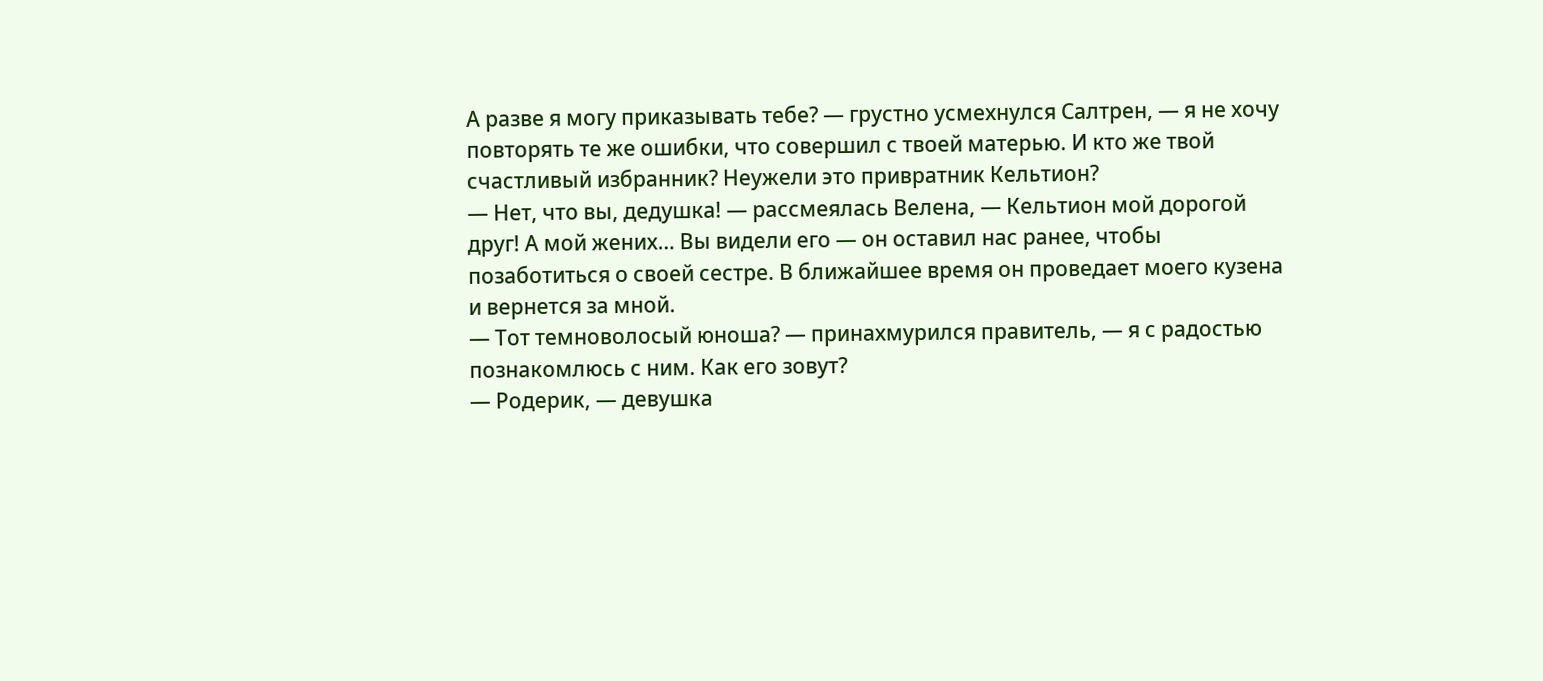А разве я могу приказывать тебе? — грустно усмехнулся Салтрен, — я не хочу повторять те же ошибки, что совершил с твоей матерью. И кто же твой счастливый избранник? Неужели это привратник Кельтион?
— Нет, что вы, дедушка! — рассмеялась Велена, — Кельтион мой дорогой друг! А мой жених… Вы видели его — он оставил нас ранее, чтобы позаботиться о своей сестре. В ближайшее время он проведает моего кузена и вернется за мной.
— Тот темноволосый юноша? — принахмурился правитель, — я с радостью познакомлюсь с ним. Как его зовут?
— Родерик, — девушка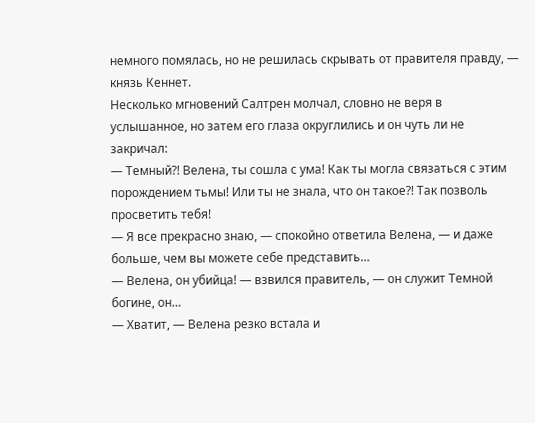немного помялась, но не решилась скрывать от правителя правду, — князь Кеннет.
Несколько мгновений Салтрен молчал, словно не веря в услышанное, но затем его глаза округлились и он чуть ли не закричал:
— Темный?! Велена, ты сошла с ума! Как ты могла связаться с этим порождением тьмы! Или ты не знала, что он такое?! Так позволь просветить тебя!
— Я все прекрасно знаю, — спокойно ответила Велена, — и даже больше, чем вы можете себе представить…
— Велена, он убийца! — взвился правитель, — он служит Темной богине, он…
— Хватит, — Велена резко встала и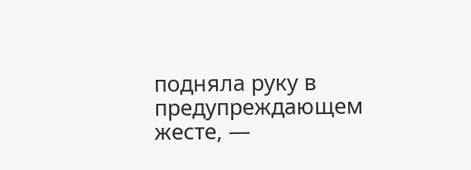подняла руку в предупреждающем жесте, —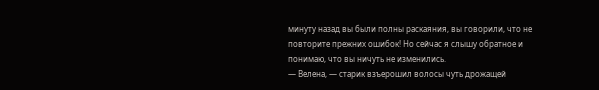минуту назад вы были полны раскаяния, вы говорили, что не повторите прежних ошибок! Но сейчас я слышу обратное и понимаю, что вы ничуть не изменились.
— Велена, — старик взъерошил волосы чуть дрожащей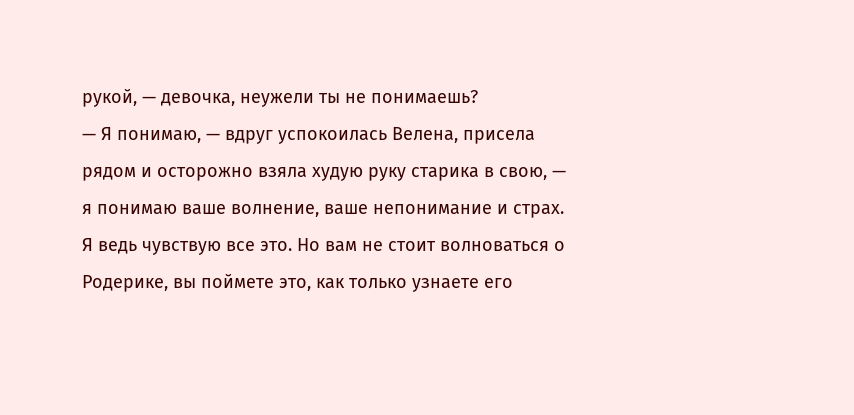рукой, — девочка, неужели ты не понимаешь?
— Я понимаю, — вдруг успокоилась Велена, присела рядом и осторожно взяла худую руку старика в свою, — я понимаю ваше волнение, ваше непонимание и страх. Я ведь чувствую все это. Но вам не стоит волноваться о Родерике, вы поймете это, как только узнаете его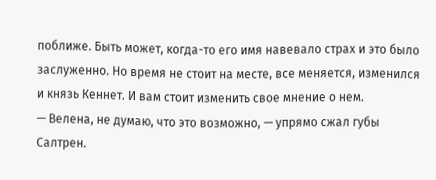поближе. Быть может, когда-то его имя навевало страх и это было заслуженно. Но время не стоит на месте, все меняется, изменился и князь Кеннет. И вам стоит изменить свое мнение о нем.
— Велена, не думаю, что это возможно, — упрямо сжал губы Салтрен.